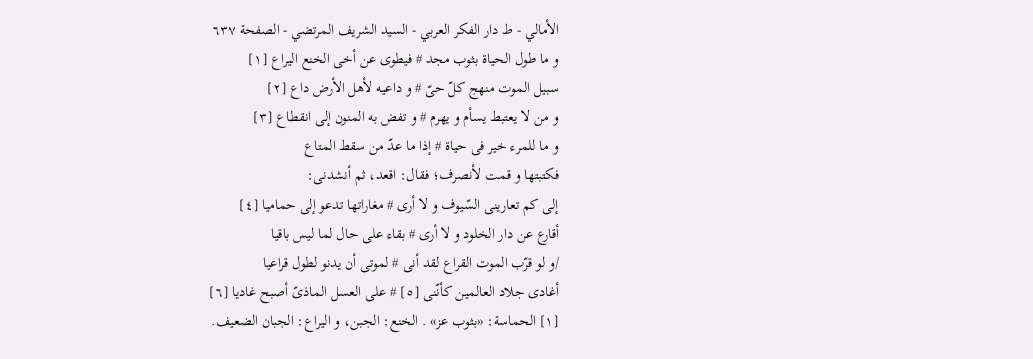الأمالي - ط دار الفكر العربي - السيد الشريف المرتضي - الصفحة ٦٣٧
و ما طول الحياة بثوب مجد # فيطوى عن أخى الخنع اليراع [١]
سبيل الموت منهج كلّ حىّ # و داعيه لأهل الأرض داع [٢]
و من لا يعتبط يسأم و يهرم # و تفض به المنون إلى انقطاع [٣]
و ما للمرء خير فى حياة # إذا ما عدّ من سقط المتاع
فكتبتها و قمت لأنصرف؛ فقال: اقعد، ثم أنشدنى:
إلى كم تعارينى السّيوف و لا أرى # مغاراتها تدعو إلى حماميا [٤]
أقارع عن دار الخلود و لا أرى # بقاء على حال لما ليس باقيا
/و لو قرّب الموت القراع لقد أنى # لموتى أن يدنو لطول قراعيا
أغادى جلاد العالمين كأنّنى [٥] # على العسل الماذىّ أصبح غاديا [٦]
[١] الحماسة: «بثوب عز» . الخنع: الجبن، و اليراع: الجبان الضعيف.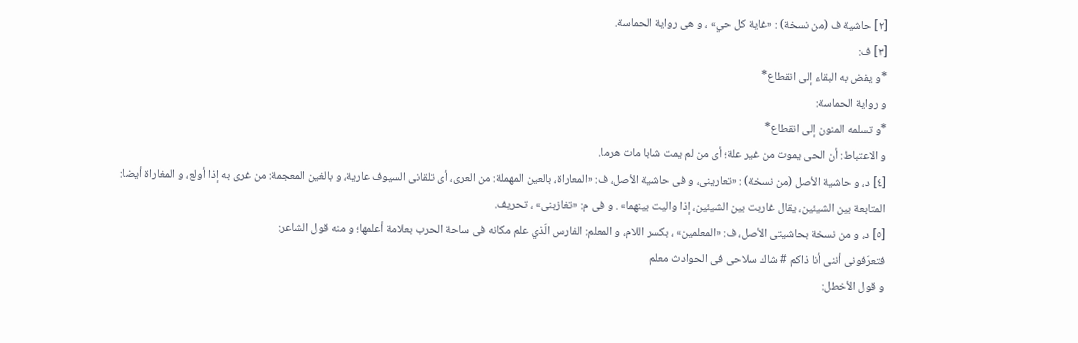[٢] حاشية ف (من نسخة) : «غاية كل حي» ، و هى رواية الحماسة.
[٣] ف:
*و يفض به البقاء إلى انقطاع*
و رواية الحماسة:
*و تسلمه المنون إلى انقطاع*
و الاعتباط: أن الحى يموت من غير علة؛ أى من لم يمت شابا مات هرما.
[٤] د، و حاشية الأصل (من نسخة) : «تعارينى، و فى حاشية الأصل، ف: «المعاراة، بالعين المهملة: من العرى، أى تلقانى السيوف عارية، و بالغين المعجمة: من غرى به إذا أولع، و المغاراة أيضا:
المتابعة بين الشيئين، يقال غاربت بين الشيئين، إذا واليت بينهما» . و فى م: «تغازبنى» ، تحريف.
[٥] د، و من نسخة بحاشيتى الأصل، ف: «المعلمين» ، بكسر اللام، و المعلم: الفارس الّذي علم مكانه فى ساحة الحرب بعلامة أعلمها؛ و منه قول الشاعر:
فتعرّفونى أننى أنا ذاكم # شاك سلاحى فى الحوادث معلم
و قول الأخطل: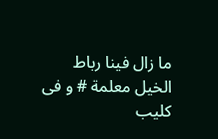ما زال فينا رباط الخيل معلمة # و فى كليب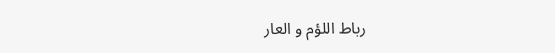رباط اللؤم و العار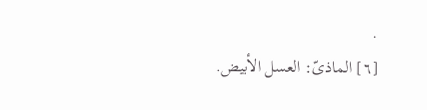.
[٦] الماذىّ: العسل الأبيض.